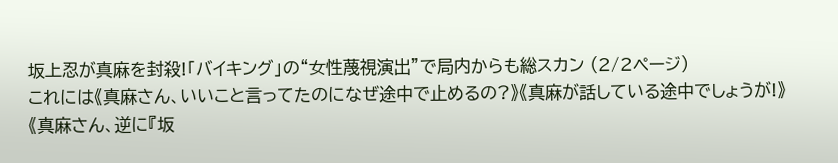坂上忍が真麻を封殺!「バイキング」の“女性蔑視演出”で局内からも総スカン (2/2ページ)
これには《真麻さん、いいこと言ってたのになぜ途中で止めるの?》《真麻が話している途中でしょうが!》《真麻さん、逆に『坂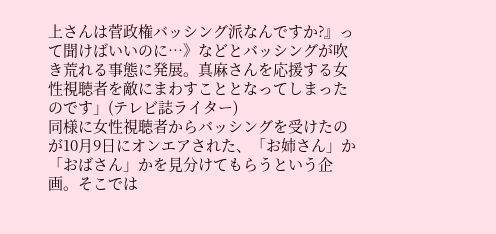上さんは菅政権バッシング派なんですか?』って聞けばいいのに…》などとバッシングが吹き荒れる事態に発展。真麻さんを応援する女性視聴者を敵にまわすこととなってしまったのです」(テレビ誌ライター)
同様に女性視聴者からバッシングを受けたのが10月9日にオンエアされた、「お姉さん」か「おばさん」かを見分けてもらうという企画。そこでは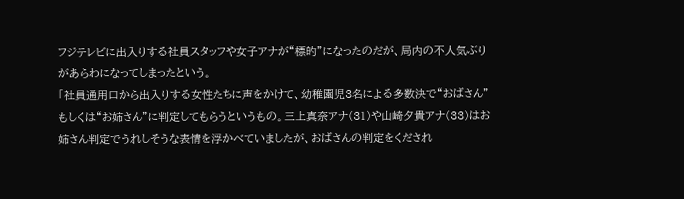フジテレビに出入りする社員スタッフや女子アナが“標的”になったのだが、局内の不人気ぶりがあらわになってしまったという。
「社員通用口から出入りする女性たちに声をかけて、幼稚園児3名による多数決で“おばさん”もしくは“お姉さん”に判定してもらうというもの。三上真奈アナ(31)や山崎夕貴アナ(33)はお姉さん判定でうれしそうな表情を浮かべていましたが、おばさんの判定をくだされ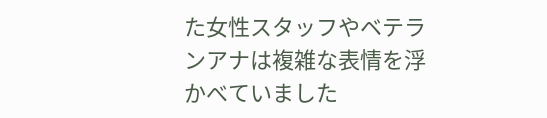た女性スタッフやベテランアナは複雑な表情を浮かべていました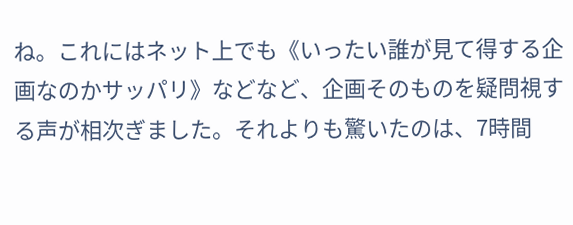ね。これにはネット上でも《いったい誰が見て得する企画なのかサッパリ》などなど、企画そのものを疑問視する声が相次ぎました。それよりも驚いたのは、7時間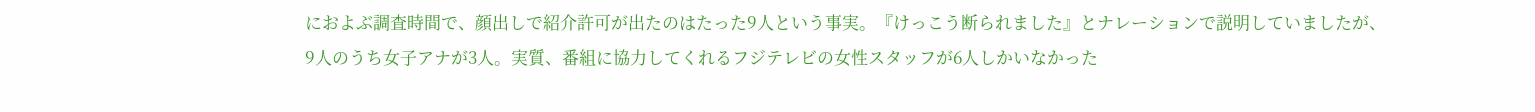におよぶ調査時間で、顔出しで紹介許可が出たのはたった9人という事実。『けっこう断られました』とナレーションで説明していましたが、9人のうち女子アナが3人。実質、番組に協力してくれるフジテレビの女性スタッフが6人しかいなかった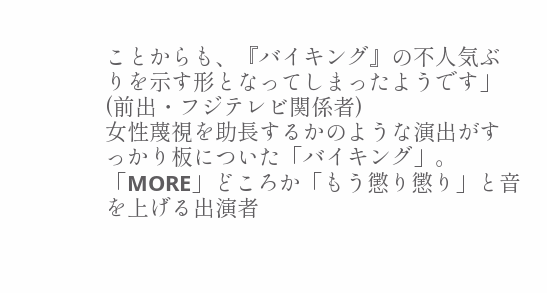ことからも、『バイキング』の不人気ぶりを示す形となってしまったようです」(前出・フジテレビ関係者)
女性蔑視を助長するかのような演出がすっかり板についた「バイキング」。「MORE」どころか「もう懲り懲り」と音を上げる出演者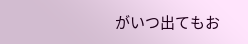がいつ出てもお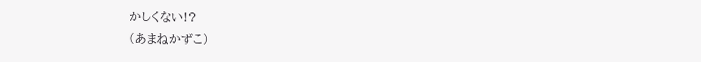かしくない!?
(あまねかずこ)